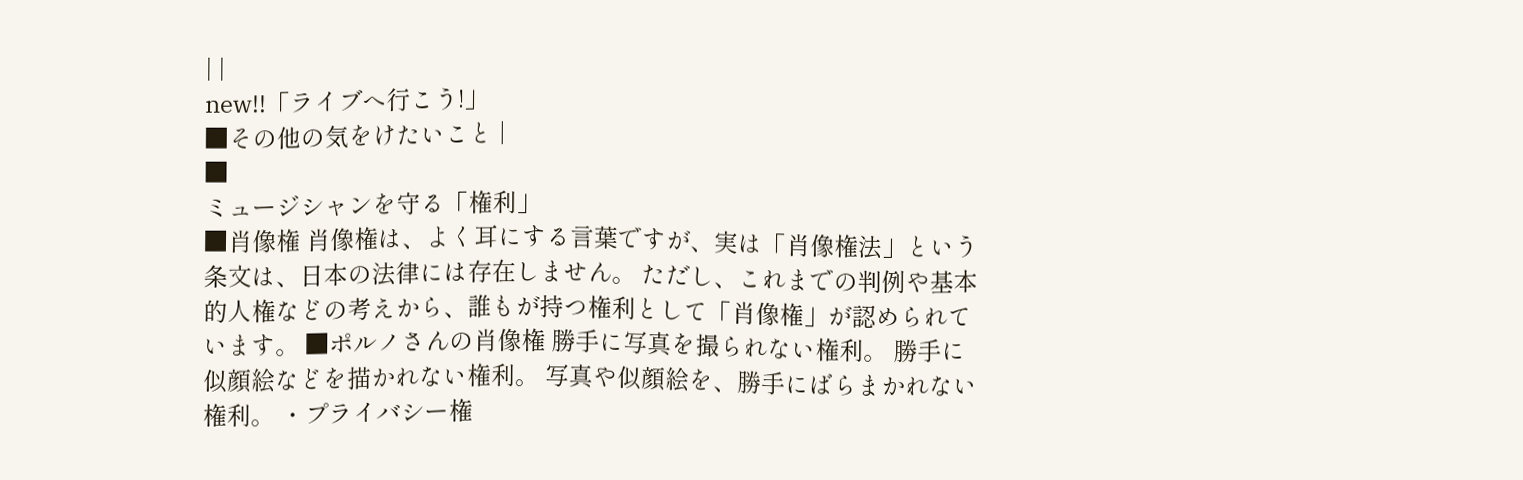| |
new!!「ライブへ行こう!」
■その他の気をけたいこと |
■
ミュージシャンを守る「権利」
■肖像権 肖像権は、よく耳にする言葉ですが、実は「肖像権法」という条文は、日本の法律には存在しません。 ただし、これまでの判例や基本的人権などの考えから、誰もが持つ権利として「肖像権」が認められています。 ■ポルノさんの肖像権 勝手に写真を撮られない権利。 勝手に似顔絵などを描かれない権利。 写真や似顔絵を、勝手にばらまかれない権利。 ・プライバシー権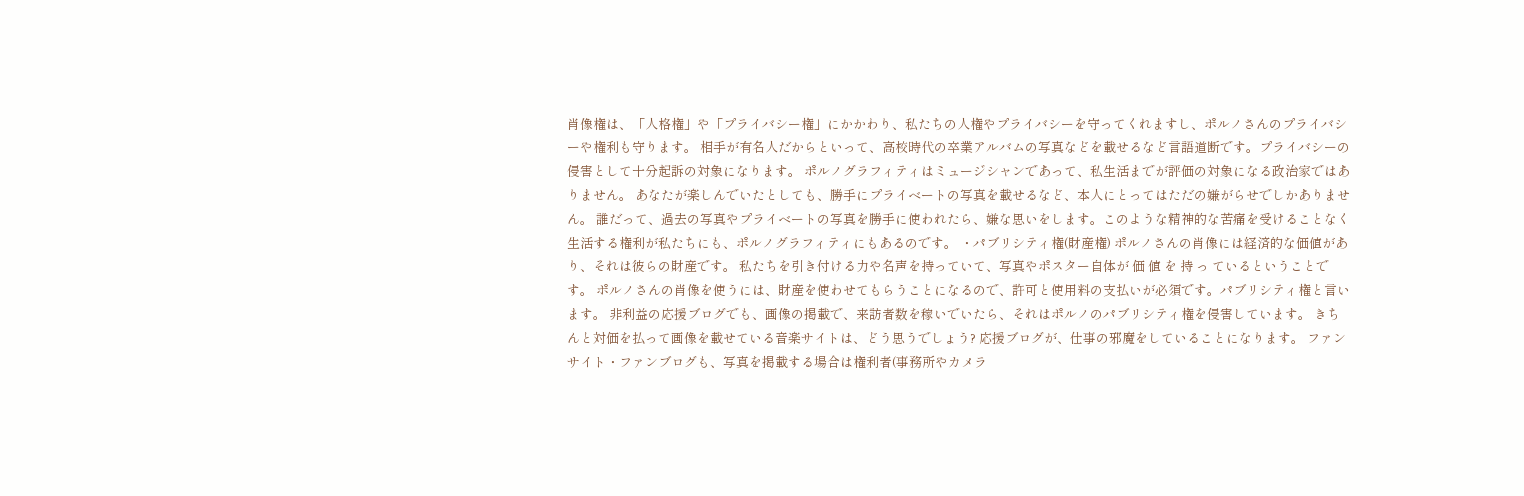肖像権は、「人格権」や「プライバシー権」にかかわり、私たちの人権やプライバシーを守ってくれますし、ポルノさんのプライバシーや権利も守ります。 相手が有名人だからといって、高校時代の卒業アルバムの写真などを載せるなど言語道断です。プライバシーの侵害として十分起訴の対象になります。 ポルノグラフィティはミュージシャンであって、私生活までが評価の対象になる政治家ではありません。 あなたが楽しんでいたとしても、勝手にプライベートの写真を載せるなど、本人にとってはただの嫌がらせでしかありません。 誰だって、過去の写真やプライベートの写真を勝手に使われたら、嫌な思いをします。このような精神的な苦痛を受けることなく生活する権利が私たちにも、ポルノグラフィティにもあるのです。 ・パブリシティ権(財産権) ポルノさんの肖像には経済的な価値があり、それは彼らの財産です。 私たちを引き付ける力や名声を持っていて、写真やポスター自体が 価 値 を 持 っ ているということです。 ポルノさんの肖像を使うには、財産を使わせてもらうことになるので、許可と使用料の支払いが必須です。パブリシティ権と言います。 非利益の応援ブログでも、画像の掲載で、来訪者数を稼いでいたら、それはポルノのパブリシティ権を侵害しています。 きちんと対価を払って画像を載せている音楽サイトは、どう思うでしょう? 応援ブログが、仕事の邪魔をしていることになります。 ファンサイト・ファンブログも、写真を掲載する場合は権利者(事務所やカメラ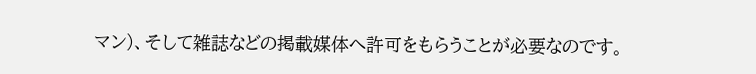マン)、そして雑誌などの掲載媒体へ許可をもらうことが必要なのです。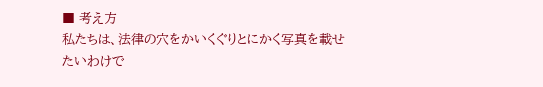■ 考え方
私たちは、法律の穴をかいくぐりとにかく写真を載せたいわけで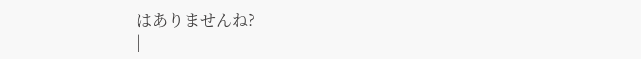はありませんね?
|